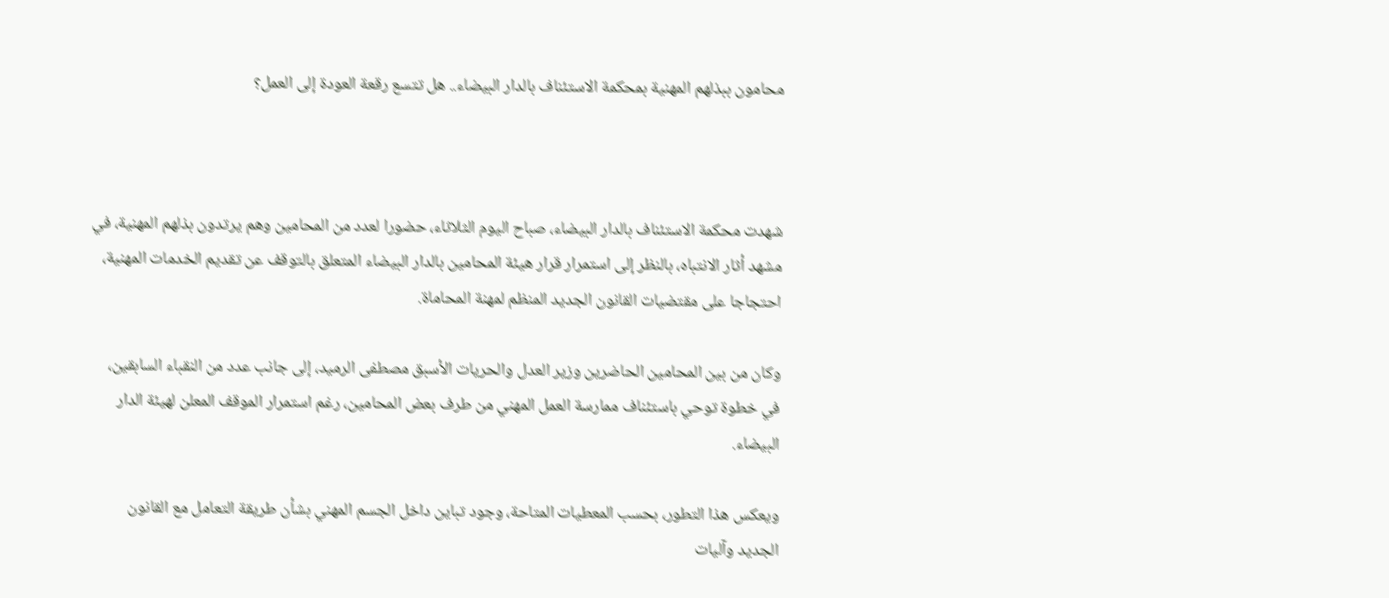محامون ببذلهم المهنية بمحكمة الاستئناف بالدار البيضاء.. هل تتسع رقعة العودة إلى العمل؟



شهدت محكمة الاستئناف بالدار البيضاء، صباح اليوم الثلاثاء، حضورا لعدد من المحامين وهم يرتدون بذلهم المهنية، في مشهد أثار الانتباه، بالنظر إلى استمرار قرار هيئة المحامين بالدار البيضاء المتعلق بالتوقف عن تقديم الخدمات المهنية، احتجاجا على مقتضيات القانون الجديد المنظم لمهنة المحاماة.

وكان من بين المحامين الحاضرين وزير العدل والحريات الأسبق مصطفى الرميد، إلى جانب عدد من النقباء السابقين، في خطوة توحي باستئناف ممارسة العمل المهني من طرف بعض المحامين، رغم استمرار الموقف المعلن لهيئة الدار البيضاء.

ويعكس هذا التطور، بحسب المعطيات المتاحة، وجود تباين داخل الجسم المهني بشأن طريقة التعامل مع القانون الجديد وآليات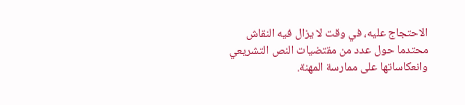الاحتجاج عليه، في وقت لا يزال فيه النقاش محتدما حول عدد من مقتضيات النص التشريعي وانعكاساتها على ممارسة المهنة.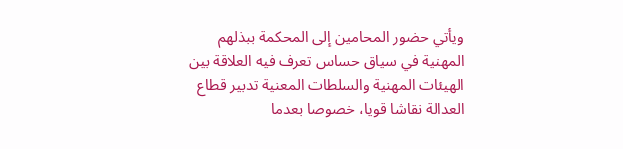ويأتي حضور المحامين إلى المحكمة ببذلهم المهنية في سياق حساس تعرف فيه العلاقة بين الهيئات المهنية والسلطات المعنية تدبير قطاع العدالة نقاشا قويا، خصوصا بعدما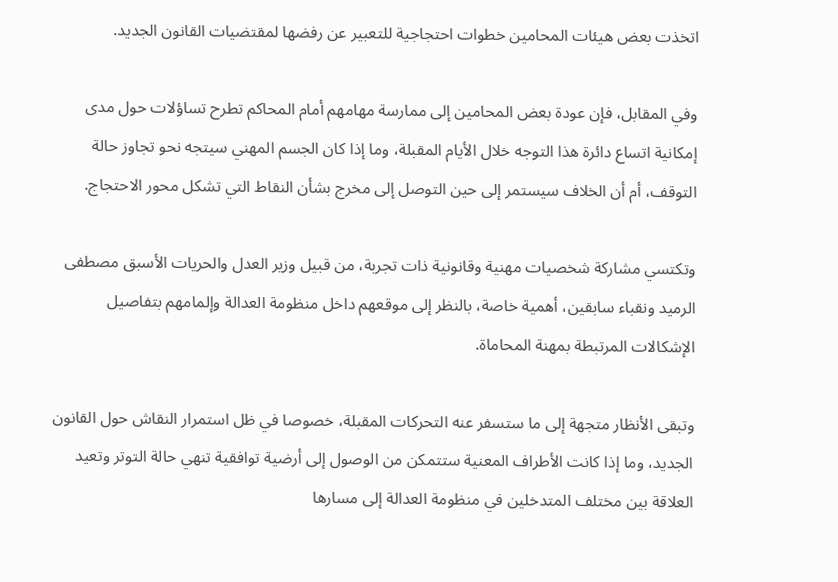اتخذت بعض هيئات المحامين خطوات احتجاجية للتعبير عن رفضها لمقتضيات القانون الجديد.

وفي المقابل، فإن عودة بعض المحامين إلى ممارسة مهامهم أمام المحاكم تطرح تساؤلات حول مدى إمكانية اتساع دائرة هذا التوجه خلال الأيام المقبلة، وما إذا كان الجسم المهني سيتجه نحو تجاوز حالة التوقف، أم أن الخلاف سيستمر إلى حين التوصل إلى مخرج بشأن النقاط التي تشكل محور الاحتجاج.

وتكتسي مشاركة شخصيات مهنية وقانونية ذات تجربة، من قبيل وزير العدل والحريات الأسبق مصطفى الرميد ونقباء سابقين، أهمية خاصة، بالنظر إلى موقعهم داخل منظومة العدالة وإلمامهم بتفاصيل الإشكالات المرتبطة بمهنة المحاماة.

وتبقى الأنظار متجهة إلى ما ستسفر عنه التحركات المقبلة، خصوصا في ظل استمرار النقاش حول القانون الجديد، وما إذا كانت الأطراف المعنية ستتمكن من الوصول إلى أرضية توافقية تنهي حالة التوتر وتعيد العلاقة بين مختلف المتدخلين في منظومة العدالة إلى مسارها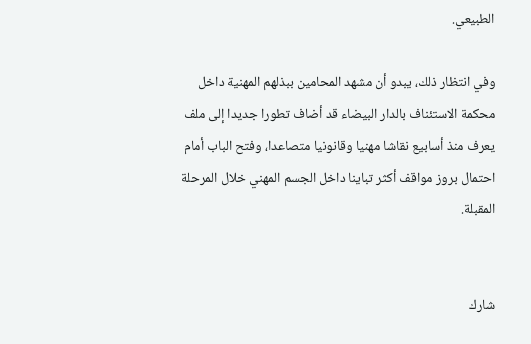الطبيعي.

وفي انتظار ذلك، يبدو أن مشهد المحامين ببذلهم المهنية داخل محكمة الاستئناف بالدار البيضاء قد أضاف تطورا جديدا إلى ملف يعرف منذ أسابيع نقاشا مهنيا وقانونيا متصاعدا، وفتح الباب أمام احتمال بروز مواقف أكثر تباينا داخل الجسم المهني خلال المرحلة المقبلة.


شارك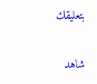بتعليقك

شاهد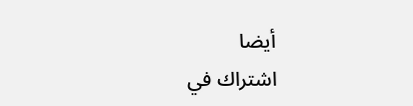أيضا
اشتراك في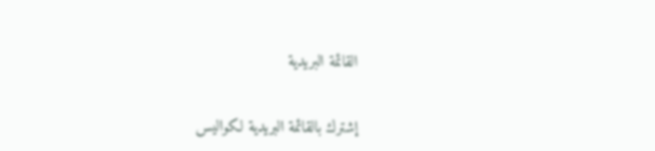القائمة البريدية


إشترك بالقائمة البريدية لكواليس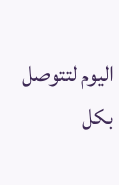اليوم لتتوصل بكل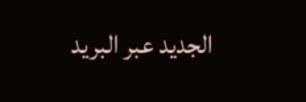الجديد عبر البريد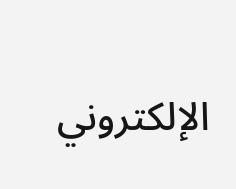الإلكتروني